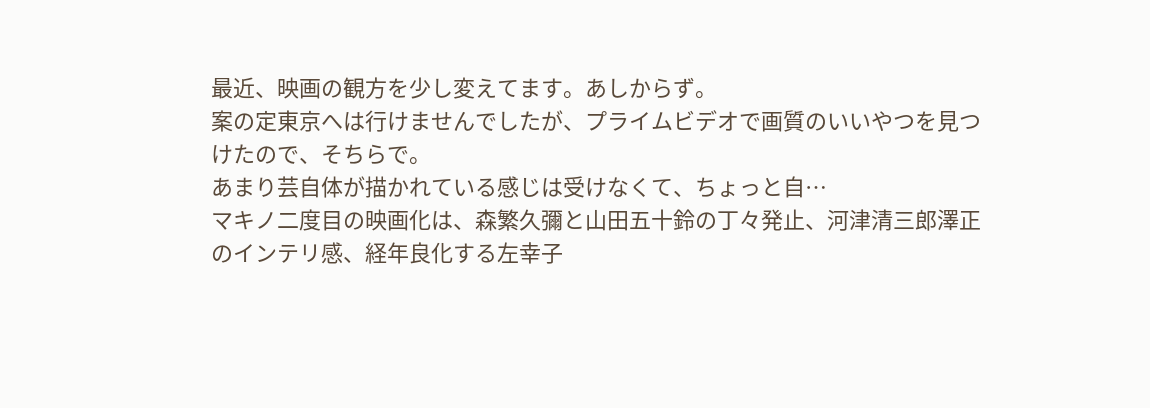最近、映画の観方を少し変えてます。あしからず。
案の定東京へは行けませんでしたが、プライムビデオで画質のいいやつを見つけたので、そちらで。
あまり芸自体が描かれている感じは受けなくて、ちょっと自…
マキノ二度目の映画化は、森繁久彌と山田五十鈴の丁々発止、河津清三郎澤正のインテリ感、経年良化する左幸子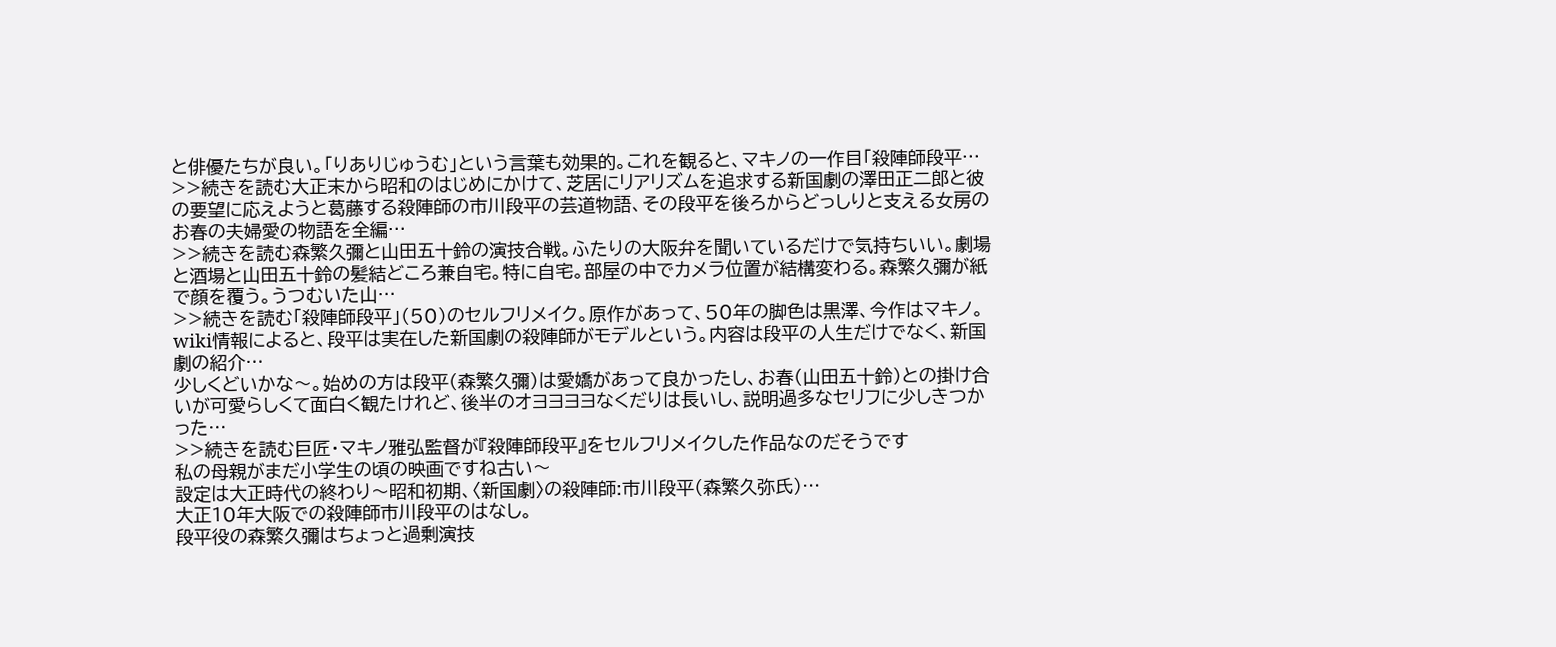と俳優たちが良い。「りありじゅうむ」という言葉も効果的。これを観ると、マキノの一作目「殺陣師段平…
>>続きを読む大正末から昭和のはじめにかけて、芝居にリアリズムを追求する新国劇の澤田正二郎と彼の要望に応えようと葛藤する殺陣師の市川段平の芸道物語、その段平を後ろからどっしりと支える女房のお春の夫婦愛の物語を全編…
>>続きを読む森繁久彌と山田五十鈴の演技合戦。ふたりの大阪弁を聞いているだけで気持ちいい。劇場と酒場と山田五十鈴の髪結どころ兼自宅。特に自宅。部屋の中でカメラ位置が結構変わる。森繁久彌が紙で顔を覆う。うつむいた山…
>>続きを読む「殺陣師段平」(50)のセルフリメイク。原作があって、50年の脚色は黒澤、今作はマキノ。
wiki情報によると、段平は実在した新国劇の殺陣師がモデルという。内容は段平の人生だけでなく、新国劇の紹介…
少しくどいかな〜。始めの方は段平(森繁久彌)は愛嬌があって良かったし、お春(山田五十鈴)との掛け合いが可愛らしくて面白く観たけれど、後半のオヨヨヨヨなくだりは長いし、説明過多なセリフに少しきつかった…
>>続きを読む巨匠・マキノ雅弘監督が『殺陣師段平』をセルフリメイクした作品なのだそうです
私の母親がまだ小学生の頃の映画ですね古い〜
設定は大正時代の終わり〜昭和初期、〈新国劇〉の殺陣師:市川段平(森繁久弥氏)…
大正10年大阪での殺陣師市川段平のはなし。
段平役の森繁久彌はちょっと過剰演技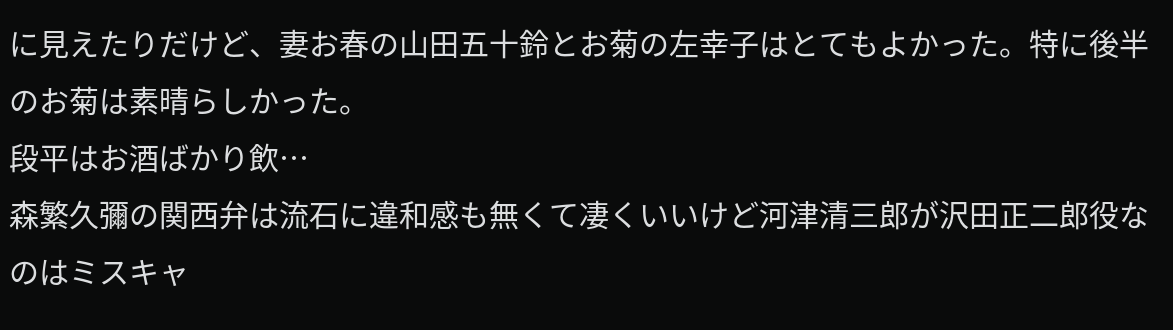に見えたりだけど、妻お春の山田五十鈴とお菊の左幸子はとてもよかった。特に後半のお菊は素晴らしかった。
段平はお酒ばかり飲…
森繁久彌の関西弁は流石に違和感も無くて凄くいいけど河津清三郎が沢田正二郎役なのはミスキャ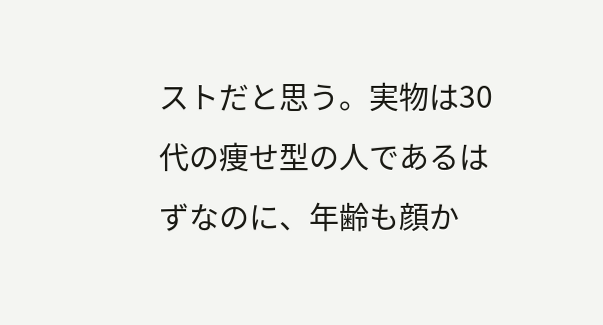ストだと思う。実物は30代の痩せ型の人であるはずなのに、年齢も顔か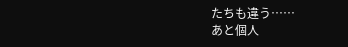たちも違う……
あと個人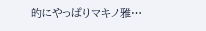的にやっぱりマキノ雅…